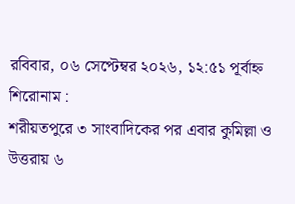রবিবার, ০৬ সেপ্টেম্বর ২০২৬, ১২:৫১ পূর্বাহ্ন
শিরোনাম :
শরীয়তপুরে ৩ সাংবাদিকের পর এবার কুমিল্লা ও উত্তরায় ৬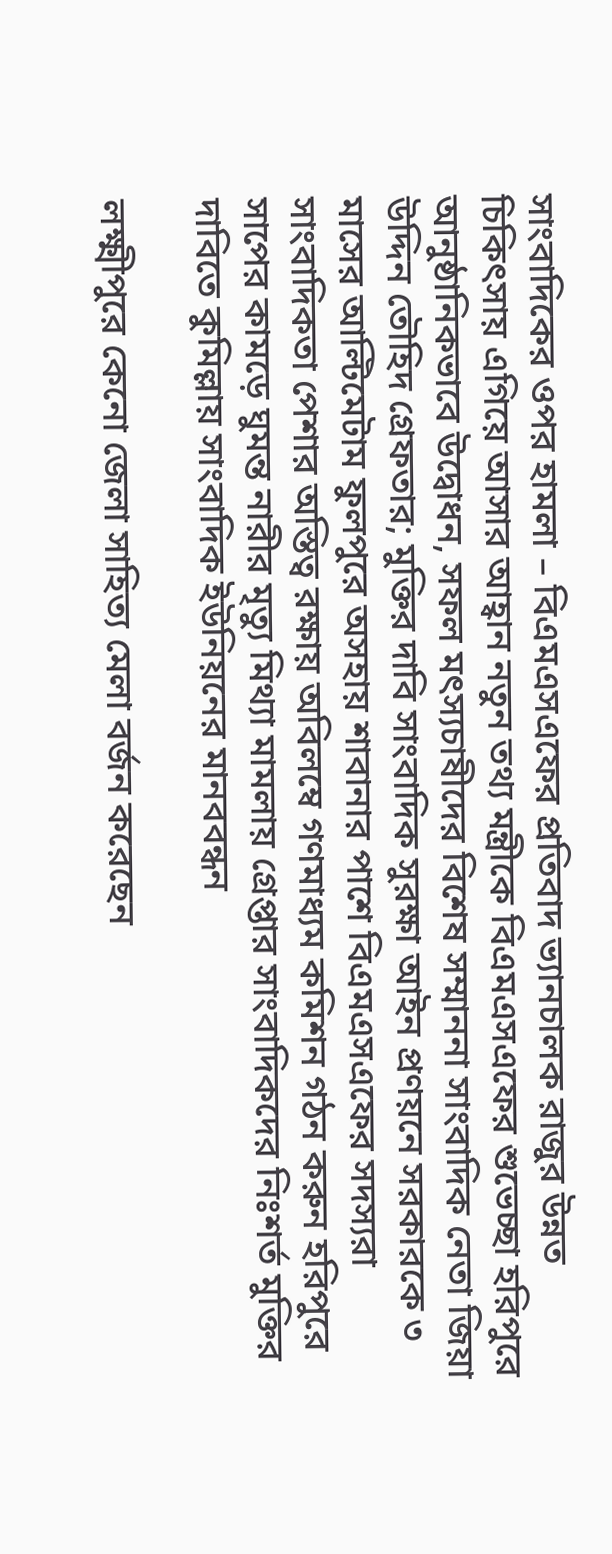সাংবাদিকের ওপর হামলা – বিএমএসএফের প্রতিবাদ ভ্যানচালক রাজুর উন্নত চিকিৎসায় এগিয়ে আসার আহ্বান নতুন তথ্য মন্ত্রীকে বিএমএসএফের শুভেচ্ছা হরিপুরে আনুষ্ঠানিকভাবে উদ্বোধন, সফল মৎস্যচাষীদের বিশেষ সম্মাননা সাংবাদিক নেতা জিয়া উদ্দিন তৌহিদ গ্রেফতার; মুক্তির দাবি সাংবাদিক সুরক্ষা আইন প্রণয়নে সরকারকে ৩ মাসের আল্টিমেটাম ফুলপুরে অসহায় শাবানার পাশে বিএমএসএফের সদস্যরা সাংবাদিকতা পেশার অস্তিত্ব রক্ষায় অবিলম্বে গণমাধ্যম কমিশন গঠন করুন হরিপুরে সাপের কামড়ে ঘুমন্ত নারীর মৃত্যু মিথ্যা মামলায় গ্রেপ্তার সাংবাদিকদের নিঃশর্ত মুক্তির দাবিতে কুমিল্লায় সাংবাদিক ইউনিয়নের মানববন্ধন

লক্ষ্মীপুরে কেনো জেলা সাহিত্য মেলা বর্জন করেছেন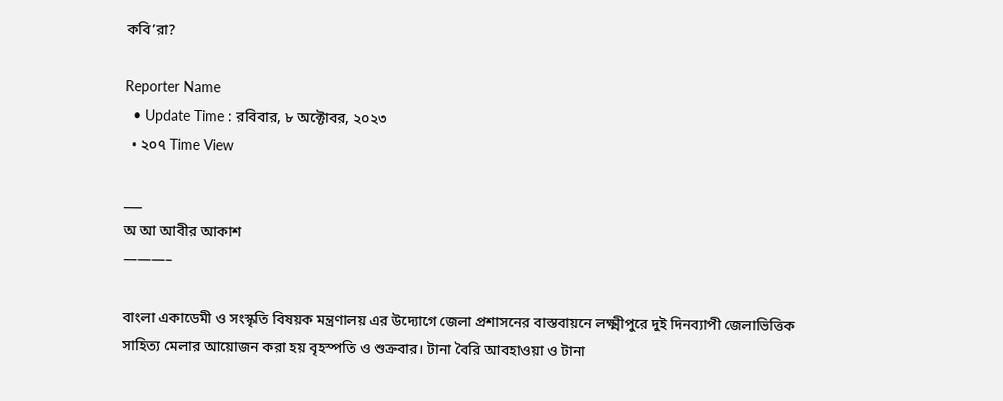কবি’রা?

Reporter Name
  • Update Time : রবিবার, ৮ অক্টোবর, ২০২৩
  • ২০৭ Time View

___
অ আ আবীর আকাশ
———–

বাংলা একাডেমী ও সংস্কৃতি বিষয়ক মন্ত্রণালয় এর উদ্যোগে জেলা প্রশাসনের বাস্তবায়নে লক্ষ্মীপুরে দুই দিনব্যাপী জেলাভিত্তিক সাহিত্য মেলার আয়োজন করা হয় বৃহস্পতি ও শুক্রবার। টানা বৈরি আবহাওয়া ও টানা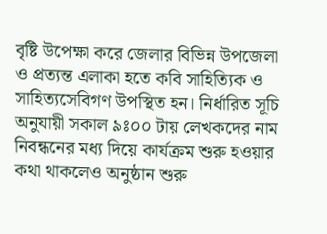বৃষ্টি উপেক্ষা করে জেলার বিভিন্ন উপজেলা ও প্রত্যন্ত এলাকা হতে কবি সাহিত্যিক ও সাহিত্যসেবিগণ উপস্থিত হন। নির্ধারিত সূচি অনুযায়ী সকাল ৯ঃ০০ টায় লেখকদের নাম নিবন্ধনের মধ্য দিয়ে কার্যক্রম শুরু হওয়ার কথা থাকলেও অনুষ্ঠান শুরু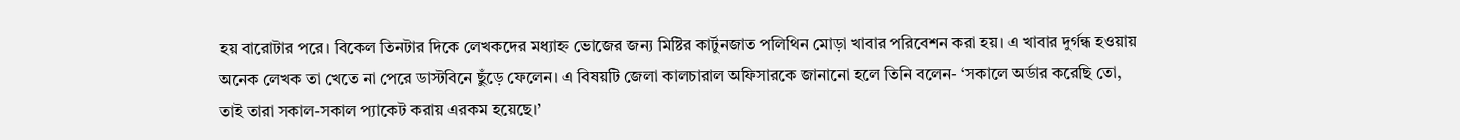হয় বারোটার পরে। বিকেল তিনটার দিকে লেখকদের মধ্যাহ্ন ভোজের জন্য মিষ্টির কার্টুনজাত পলিথিন মোড়া খাবার পরিবেশন করা হয়। এ খাবার দুর্গন্ধ হওয়ায় অনেক লেখক তা খেতে না পেরে ডাস্টবিনে ছুঁড়ে ফেলেন। এ বিষয়টি জেলা কালচারাল অফিসারকে জানানো হলে তিনি বলেন- ‘সকালে অর্ডার করেছি তো, তাই তারা সকাল-সকাল প্যাকেট করায় এরকম হয়েছে।’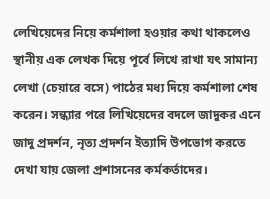লেখিয়েদের নিয়ে কর্মশালা হওয়ার কথা থাকলেও স্থানীয় এক লেখক দিয়ে পূর্বে লিখে রাখা যৎ সামান্য লেখা (চেয়ারে বসে) পাঠের মধ্য দিয়ে কর্মশালা শেষ করেন। সন্ধ্যার পরে লিখিয়েদের বদলে জাদুকর এনে জাদু প্রদর্শন, নৃত্য প্রদর্শন ইত্যাদি উপভোগ করতে দেখা যায় জেলা প্রশাসনের কর্মকর্তাদের।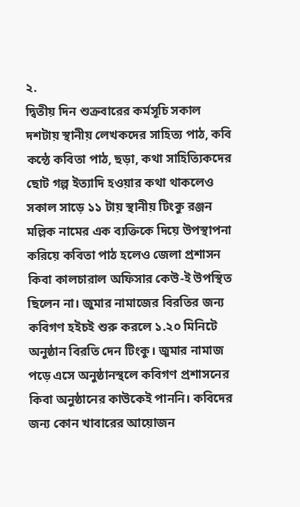২.
দ্বিতীয় দিন শুক্রবারের কর্মসূচি সকাল দশটায় স্থানীয় লেখকদের সাহিত্য পাঠ, কবি কন্ঠে কবিতা পাঠ, ছড়া, কথা সাহিত্যিকদের ছোট গল্প ইত্যাদি হওয়ার কথা থাকলেও সকাল সাড়ে ১১ টায় স্থানীয় টিংকু রঞ্জন মল্লিক নামের এক ব্যক্তিকে দিয়ে উপস্থাপনা করিয়ে কবিতা পাঠ হলেও জেলা প্রশাসন কিবা কালচারাল অফিসার কেউ-ই উপস্থিত ছিলেন না। জুমার নামাজের বিরতির জন্য কবিগণ হইচই শুরু করলে ১.২০ মিনিটে অনুষ্ঠান বিরতি দেন টিংকু। জুমার নামাজ পড়ে এসে অনুষ্ঠানস্থলে কবিগণ প্রশাসনের কিবা অনুষ্ঠানের কাউকেই পাননি। কবিদের জন্য কোন খাবারের আয়োজন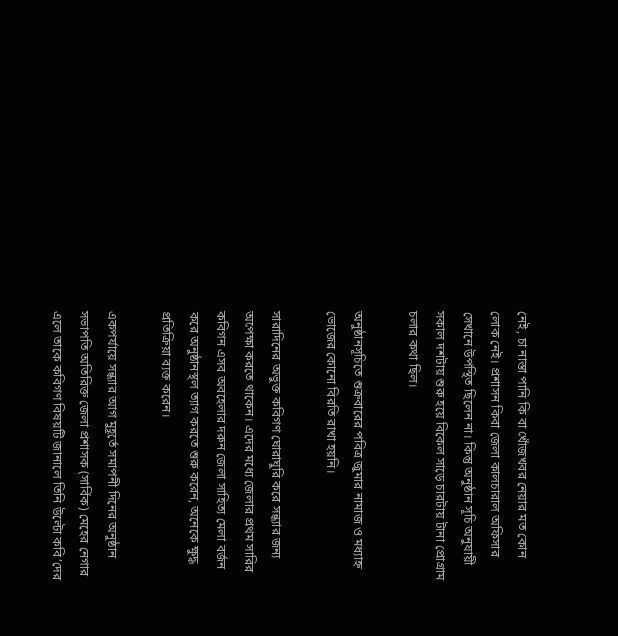নেই, চা নাস্তা পানি কি বা খোঁজখবর নেয়ার মত কোন লোক নেই। প্রশাসন কিবা জেলা কালচারাল অফিসার সেখানে উপস্থিত ছিলেন না। কিন্তু অনুষ্ঠান সূচি অনুযায়ী সকাল দশটায় শুরু হয়ে বিকেল সাড়ে চারটায় টানা প্রোগ্রাম চলার কথা ছিল।

অনুষ্ঠানসূচিতে শুক্রবারের পবিত্র জুমার নামাজ ও মধ্যাহ্ন ভোজের কোনো বিরতি রাখা হয়নি।

সারাদিনের অভুক্ত কবিগণ ঘোরাঘুরি করে সন্ধ্যার জন্য অপেক্ষা করতে থাকেন। এদের মধ্যে জেলার প্রথম সারির কবিগন এসব অবহেলার দরুন জেলা সাহিত্য মেলা বর্জন করে অনুষ্ঠানস্থল ত্যাগ করতে শুরু করেন, অনেকে ক্ষুদ্ধ প্রতিক্রিয়া ব্যক্ত করেন।

একপর্যায়ে সন্ধ্যার আগ মুহূর্তে সমাপনী দিনের অনুষ্ঠান সভাপতি অতিরিক্ত জেলা প্রশাসক (সার্বিক) মেহের নেগার এলে তাকে কবিগণ বিষয়টি জানালে তিনি উল্টো কবি’দের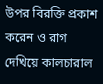উপর বিরক্তি প্রকাশ করেন ও রাগ দেখিয়ে কালচারাল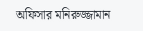অফিসার মনিরুজ্জামান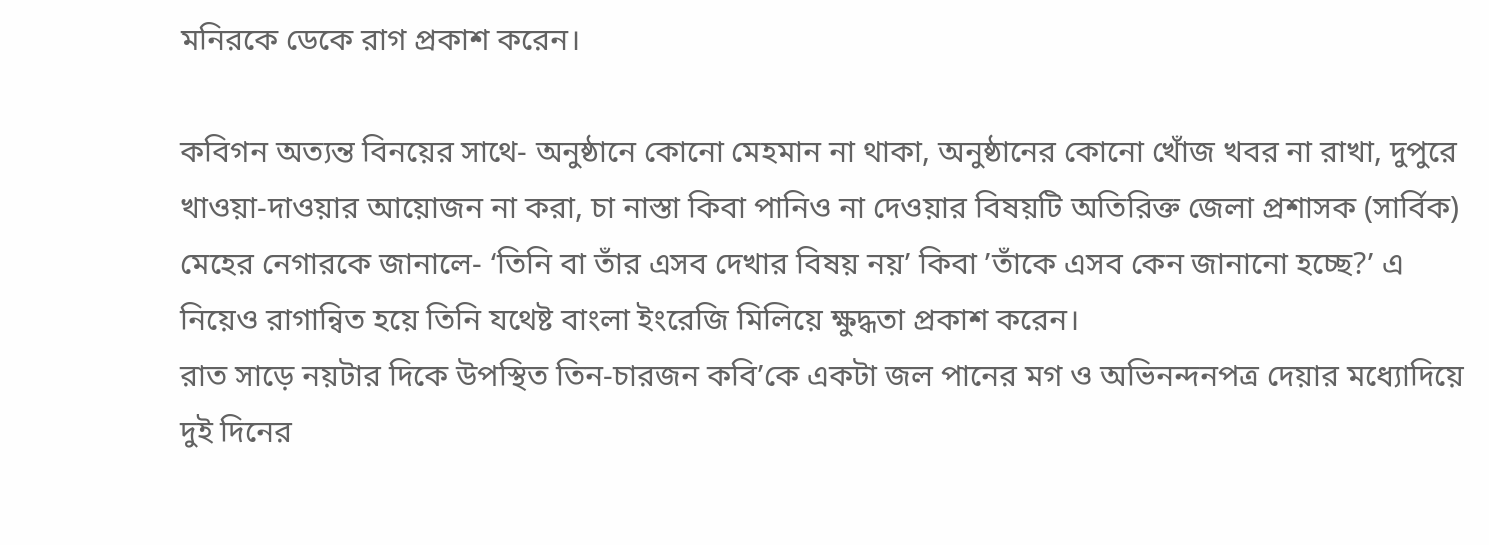মনিরকে ডেকে রাগ প্রকাশ করেন।

কবিগন অত্যন্ত বিনয়ের সাথে- অনুষ্ঠানে কোনো মেহমান না থাকা, অনুষ্ঠানের কোনো খোঁজ খবর না রাখা, দুপুরে খাওয়া-দাওয়ার আয়োজন না করা, চা নাস্তা কিবা পানিও না দেওয়ার বিষয়টি অতিরিক্ত জেলা প্রশাসক (সার্বিক) মেহের নেগারকে জানালে- ‘তিনি বা তাঁর এসব দেখার বিষয় নয়’ কিবা ’তাঁকে এসব কেন জানানো হচ্ছে?’ এ নিয়েও রাগান্বিত হয়ে তিনি যথেষ্ট বাংলা ইংরেজি মিলিয়ে ক্ষুদ্ধতা প্রকাশ করেন।
রাত সাড়ে নয়টার দিকে উপস্থিত তিন-চারজন কবি’কে একটা জল পানের মগ ও অভিনন্দনপত্র দেয়ার মধ্যোদিয়ে দুই দিনের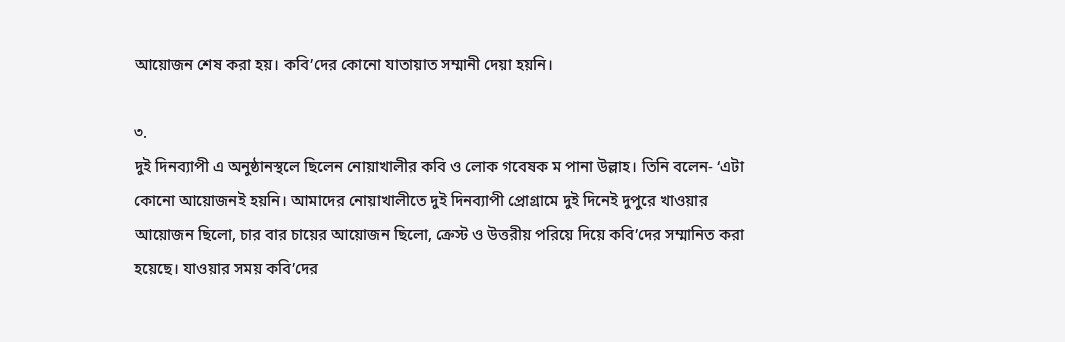আয়োজন শেষ করা হয়। কবি’দের কোনো যাতায়াত সম্মানী দেয়া হয়নি।

৩.
দুই দিনব্যাপী এ অনুষ্ঠানস্থলে ছিলেন নোয়াখালীর কবি ও লোক গবেষক ম পানা উল্লাহ। তিনি বলেন- ‘এটা কোনো আয়োজনই হয়নি। আমাদের নোয়াখালীতে দুই দিনব্যাপী প্রোগ্রামে দুই দিনেই দুপুরে খাওয়ার আয়োজন ছিলো, চার বার চায়ের আয়োজন ছিলো, ক্রেস্ট ও উত্তরীয় পরিয়ে দিয়ে কবি’দের সম্মানিত করা হয়েছে। যাওয়ার সময় কবি’দের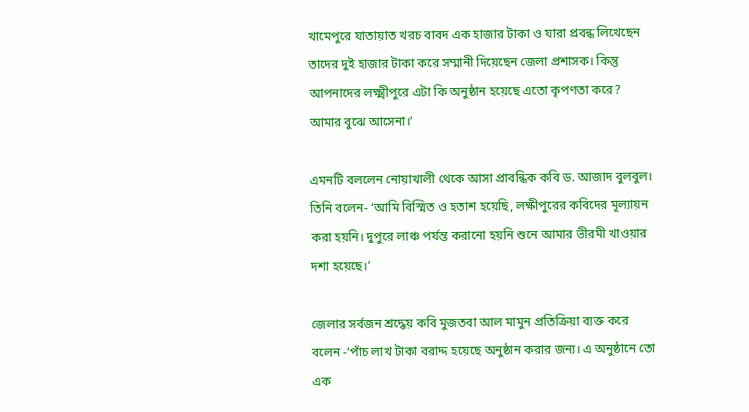খামেপুরে যাতায়াত খরচ বাবদ এক হাজার টাকা ও যারা প্রবন্ধ লিখেছেন তাদের দুই হাজার টাকা করে সম্মানী দিয়েছেন জেলা প্রশাসক। কিন্তু আপনাদের লক্ষ্মীপুরে এটা কি অনুষ্ঠান হয়েছে এতো কৃপণতা করে? আমার বুঝে আসেনা।’

এমনটি বললেন নোয়াখালী থেকে আসা প্রাবন্ধিক কবি ড. আজাদ বুলবুল। তিনি বলেন- ‘আমি বিস্মিত ও হতাশ হয়েছি, লক্ষীপুরের কবিদের মূল্যায়ন করা হয়নি। দুপুরে লাঞ্চ পর্যন্ত করানো হয়নি শুনে আমার ভীরমী খাওয়ার দশা হয়েছে।’

জেলার সর্বজন শ্রদ্ধেয় কবি মুজতবা আল মামুন প্রতিক্রিয়া ব্যক্ত করে বলেন -‘পাঁচ লাখ টাকা বরাদ্দ হয়েছে অনুষ্ঠান করার জন্য। এ অনুষ্ঠানে তো এক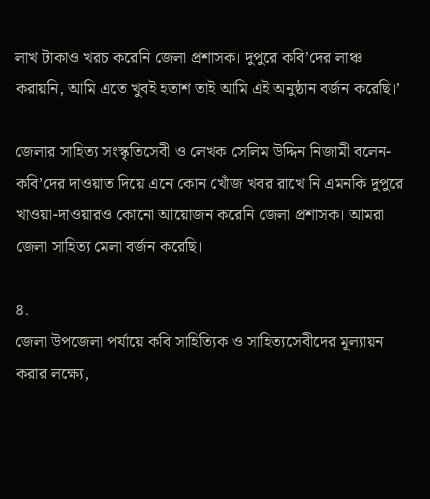লাখ টাকাও খরচ করেনি জেলা প্রশাসক। দুপুরে কবি’দের লাঞ্চ করায়নি, আমি এতে খুবই হতাশ তাই আমি এই অনুষ্ঠান বর্জন করেছি।’

জেলার সাহিত্য সংস্কৃতিসেবী ও লেখক সেলিম উদ্দিন নিজামী বলেন- কবি’দের দাওয়াত দিয়ে এনে কোন খোঁজ খবর রাখে নি এমনকি দুপুরে খাওয়া-দাওয়ারও কোনো আয়োজন করেনি জেলা প্রশাসক। আমরা জেলা সাহিত্য মেলা বর্জন করেছি।

৪.
জেলা উপজেলা পর্যায়ে কবি সাহিত্যিক ও সাহিত্যসেবীদের মূল্যায়ন করার লক্ষ্যে,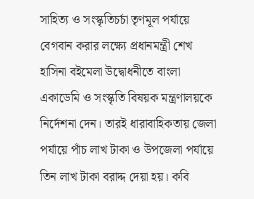সাহিত্য ও সংস্কৃতিচর্চা তৃণমূল পর্যায়ে বেগবান করার লক্ষ্যে প্রধানমন্ত্রী শেখ হাসিনা বইমেলা উদ্বোধনীতে বাংলা একাডেমি ও সংস্কৃতি বিষয়ক মন্ত্রণালয়কে নির্দেশনা দেন। তারই ধারাবাহিকতায় জেলা পর্যায়ে পাঁচ লাখ টাকা ও উপজেলা পর্যায়ে তিন লাখ টাকা বরাদ্দ দেয়া হয়। কবি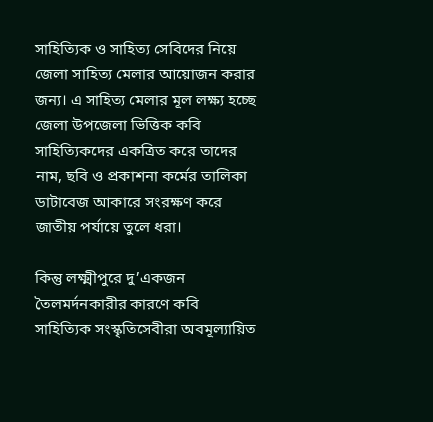সাহিত্যিক ও সাহিত্য সেবিদের নিয়ে জেলা সাহিত্য মেলার আয়োজন করার জন্য। এ সাহিত্য মেলার মূল লক্ষ্য হচ্ছে জেলা উপজেলা ভিত্তিক কবি সাহিত্যিকদের একত্রিত করে তাদের নাম, ছবি ও প্রকাশনা কর্মের তালিকা ডাটাবেজ আকারে সংরক্ষণ করে জাতীয় পর্যায়ে তুলে ধরা।

কিন্তু লক্ষ্মীপুরে দু’একজন তৈলমর্দনকারীর কারণে কবি সাহিত্যিক সংস্কৃতিসেবীরা অবমূল্যায়িত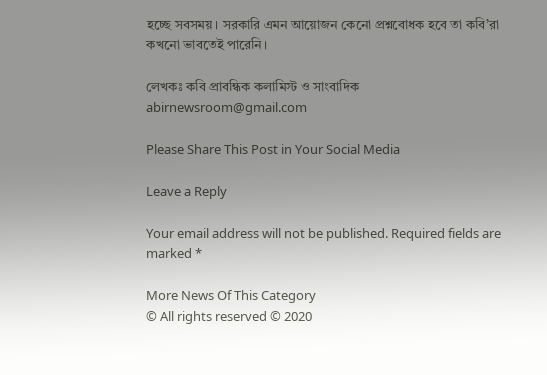হচ্ছে সবসময়। সরকারি এমন আয়োজন কেনো প্রশ্নবোধক হবে তা কবি’রা কখনো ভাবতেই পারেনি।

লেখকঃ কবি প্রাবন্ধিক কলামিস্ট ও সাংবাদিক
abirnewsroom@gmail.com

Please Share This Post in Your Social Media

Leave a Reply

Your email address will not be published. Required fields are marked *

More News Of This Category
© All rights reserved © 2020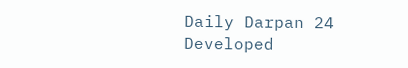Daily Darpan 24
Developed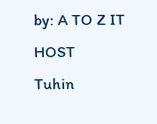by: A TO Z IT HOST
Tuhin